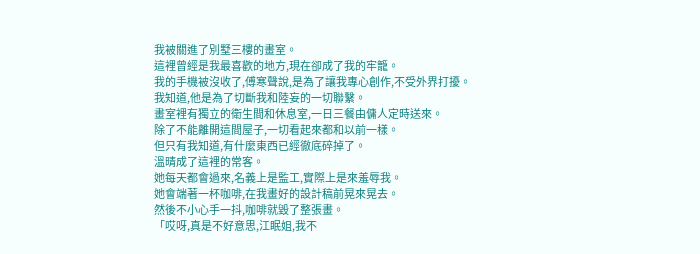我被關進了別墅三樓的畫室。
這裡曾經是我最喜歡的地方,現在卻成了我的牢籠。
我的手機被沒收了,傅寒聲說,是為了讓我專心創作,不受外界打擾。
我知道,他是為了切斷我和陸妄的一切聯繫。
畫室裡有獨立的衛生間和休息室,一日三餐由傭人定時送來。
除了不能離開這間屋子,一切看起來都和以前一樣。
但只有我知道,有什麼東西已經徹底碎掉了。
溫晴成了這裡的常客。
她每天都會過來,名義上是監工,實際上是來羞辱我。
她會端著一杯咖啡,在我畫好的設計稿前晃來晃去。
然後不小心手一抖,咖啡就毀了整張畫。
「哎呀,真是不好意思,江眠姐,我不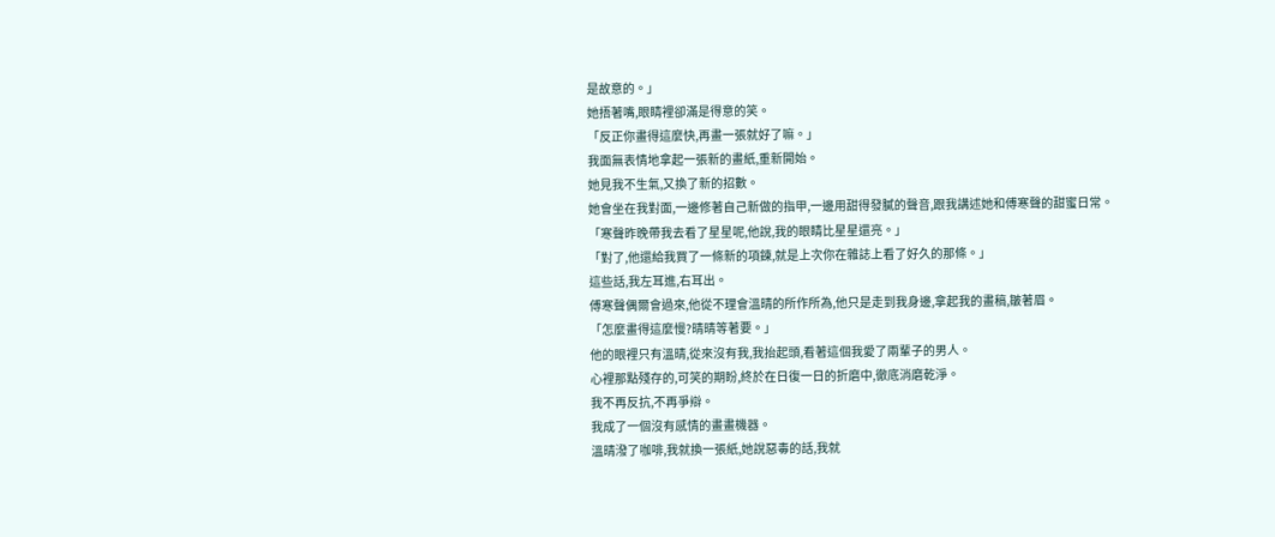是故意的。」
她捂著嘴,眼睛裡卻滿是得意的笑。
「反正你畫得這麼快,再畫一張就好了嘛。」
我面無表情地拿起一張新的畫紙,重新開始。
她見我不生氣,又換了新的招數。
她會坐在我對面,一邊修著自己新做的指甲,一邊用甜得發膩的聲音,跟我講述她和傅寒聲的甜蜜日常。
「寒聲昨晚帶我去看了星星呢,他說,我的眼睛比星星還亮。」
「對了,他還給我買了一條新的項鍊,就是上次你在雜誌上看了好久的那條。」
這些話,我左耳進,右耳出。
傅寒聲偶爾會過來,他從不理會溫晴的所作所為,他只是走到我身邊,拿起我的畫稿,皺著眉。
「怎麼畫得這麼慢?晴晴等著要。」
他的眼裡只有溫晴,從來沒有我,我抬起頭,看著這個我愛了兩輩子的男人。
心裡那點殘存的,可笑的期盼,終於在日復一日的折磨中,徹底消磨乾淨。
我不再反抗,不再爭辯。
我成了一個沒有感情的畫畫機器。
溫晴潑了咖啡,我就換一張紙,她說惡毒的話,我就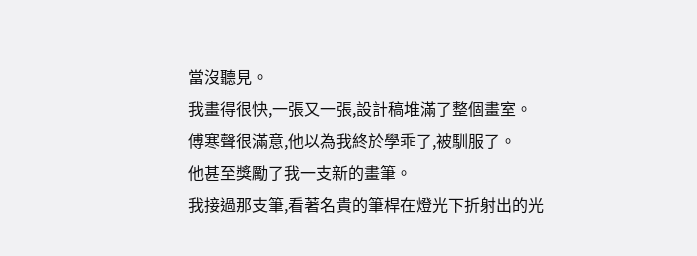當沒聽見。
我畫得很快,一張又一張,設計稿堆滿了整個畫室。
傅寒聲很滿意,他以為我終於學乖了,被馴服了。
他甚至獎勵了我一支新的畫筆。
我接過那支筆,看著名貴的筆桿在燈光下折射出的光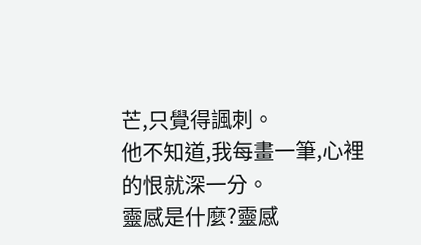芒,只覺得諷刺。
他不知道,我每畫一筆,心裡的恨就深一分。
靈感是什麼?靈感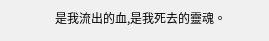是我流出的血,是我死去的靈魂。